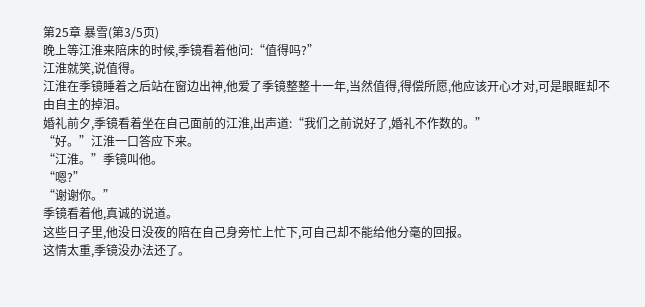第25章 暴雪(第3/5页)
晚上等江淮来陪床的时候,季镜看着他问:“值得吗?”
江淮就笑,说值得。
江淮在季镜睡着之后站在窗边出神,他爱了季镜整整十一年,当然值得,得偿所愿,他应该开心才对,可是眼眶却不由自主的掉泪。
婚礼前夕,季镜看着坐在自己面前的江淮,出声道:“我们之前说好了,婚礼不作数的。”
“好。”江淮一口答应下来。
“江淮。”季镜叫他。
“嗯?”
“谢谢你。”
季镜看着他,真诚的说道。
这些日子里,他没日没夜的陪在自己身旁忙上忙下,可自己却不能给他分毫的回报。
这情太重,季镜没办法还了。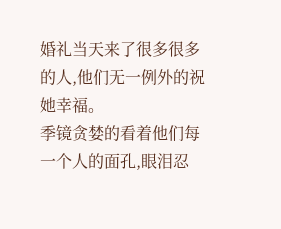婚礼当天来了很多很多的人,他们无一例外的祝她幸福。
季镜贪婪的看着他们每一个人的面孔,眼泪忍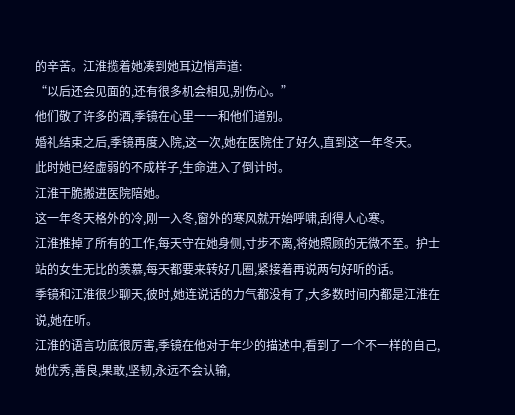的辛苦。江淮揽着她凑到她耳边悄声道:
“以后还会见面的,还有很多机会相见,别伤心。”
他们敬了许多的酒,季镜在心里一一和他们道别。
婚礼结束之后,季镜再度入院,这一次,她在医院住了好久,直到这一年冬天。
此时她已经虚弱的不成样子,生命进入了倒计时。
江淮干脆搬进医院陪她。
这一年冬天格外的冷,刚一入冬,窗外的寒风就开始呼啸,刮得人心寒。
江淮推掉了所有的工作,每天守在她身侧,寸步不离,将她照顾的无微不至。护士站的女生无比的羡慕,每天都要来转好几圈,紧接着再说两句好听的话。
季镜和江淮很少聊天,彼时,她连说话的力气都没有了,大多数时间内都是江淮在说,她在听。
江淮的语言功底很厉害,季镜在他对于年少的描述中,看到了一个不一样的自己,她优秀,善良,果敢,坚韧,永远不会认输,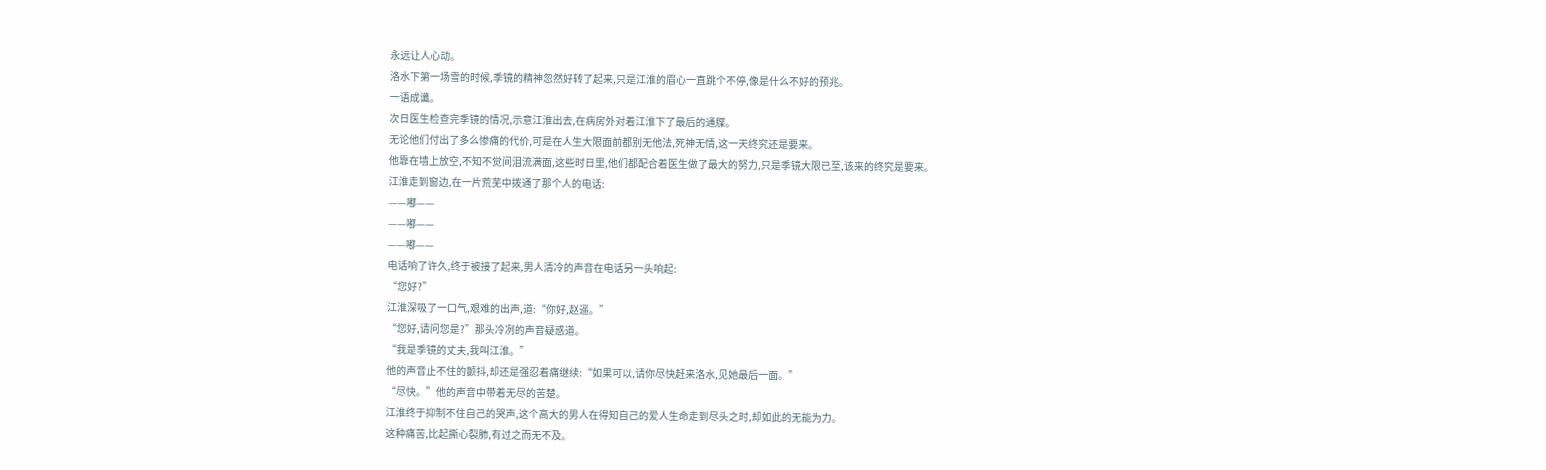永远让人心动。
洛水下第一场雪的时候,季镜的精神忽然好转了起来,只是江淮的眉心一直跳个不停,像是什么不好的预兆。
一语成谶。
次日医生检查完季镜的情况,示意江淮出去,在病房外对着江淮下了最后的通牒。
无论他们付出了多么惨痛的代价,可是在人生大限面前都别无他法,死神无情,这一天终究还是要来。
他靠在墙上放空,不知不觉间泪流满面,这些时日里,他们都配合着医生做了最大的努力,只是季镜大限已至,该来的终究是要来。
江淮走到窗边,在一片荒芜中拨通了那个人的电话:
——嘟——
——嘟——
——嘟——
电话响了许久,终于被接了起来,男人清冷的声音在电话另一头响起:
“您好?”
江淮深吸了一口气,艰难的出声,道:“你好,赵遥。”
“您好,请问您是?”那头冷冽的声音疑惑道。
“我是季镜的丈夫,我叫江淮。”
他的声音止不住的颤抖,却还是强忍着痛继续:“如果可以,请你尽快赶来洛水,见她最后一面。”
“尽快。”他的声音中带着无尽的苦楚。
江淮终于抑制不住自己的哭声,这个高大的男人在得知自己的爱人生命走到尽头之时,却如此的无能为力。
这种痛苦,比起撕心裂肺,有过之而无不及。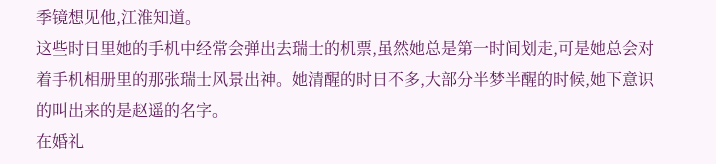季镜想见他,江淮知道。
这些时日里她的手机中经常会弹出去瑞士的机票,虽然她总是第一时间划走,可是她总会对着手机相册里的那张瑞士风景出神。她清醒的时日不多,大部分半梦半醒的时候,她下意识的叫出来的是赵遥的名字。
在婚礼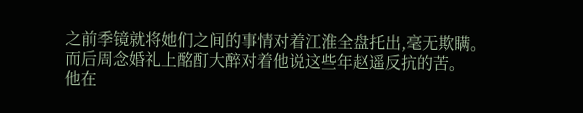之前季镜就将她们之间的事情对着江淮全盘托出,毫无欺瞒。
而后周念婚礼上酩酊大醉对着他说这些年赵遥反抗的苦。
他在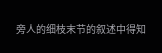旁人的细枝末节的叙述中得知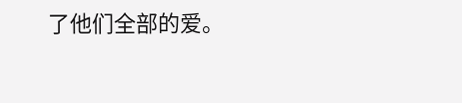了他们全部的爱。